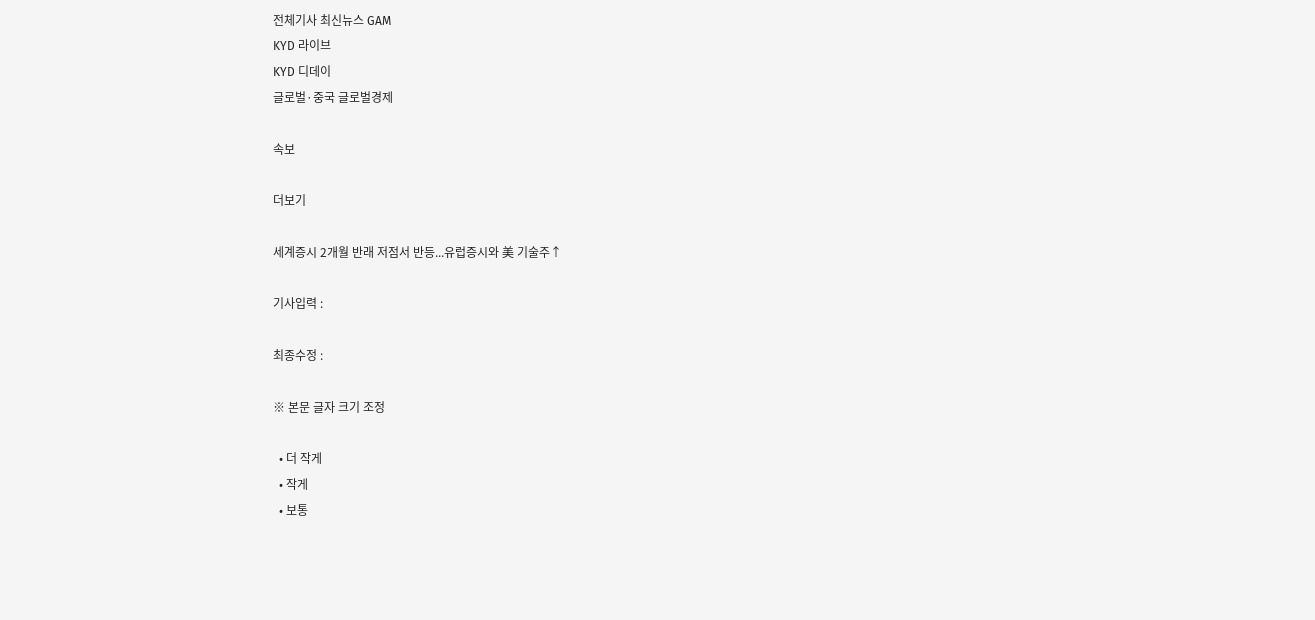전체기사 최신뉴스 GAM
KYD 라이브
KYD 디데이
글로벌·중국 글로벌경제

속보

더보기

세계증시 2개월 반래 저점서 반등...유럽증시와 美 기술주↑

기사입력 :

최종수정 :

※ 본문 글자 크기 조정

  • 더 작게
  • 작게
  • 보통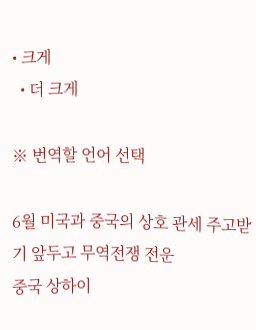• 크게
  • 더 크게

※ 번역할 언어 선택

6월 미국과 중국의 상호 관세 주고받기 앞두고 무역전쟁 전운
중국 상하이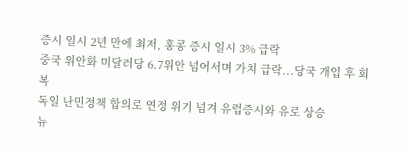증시 일시 2년 만에 최저, 홍콩 증시 일시 3% 급락
중국 위안화 미달러당 6.7위안 넘어서며 가치 급락...당국 개입 후 회복
독일 난민정책 합의로 연정 위기 넘겨 유럽증시와 유로 상승
뉴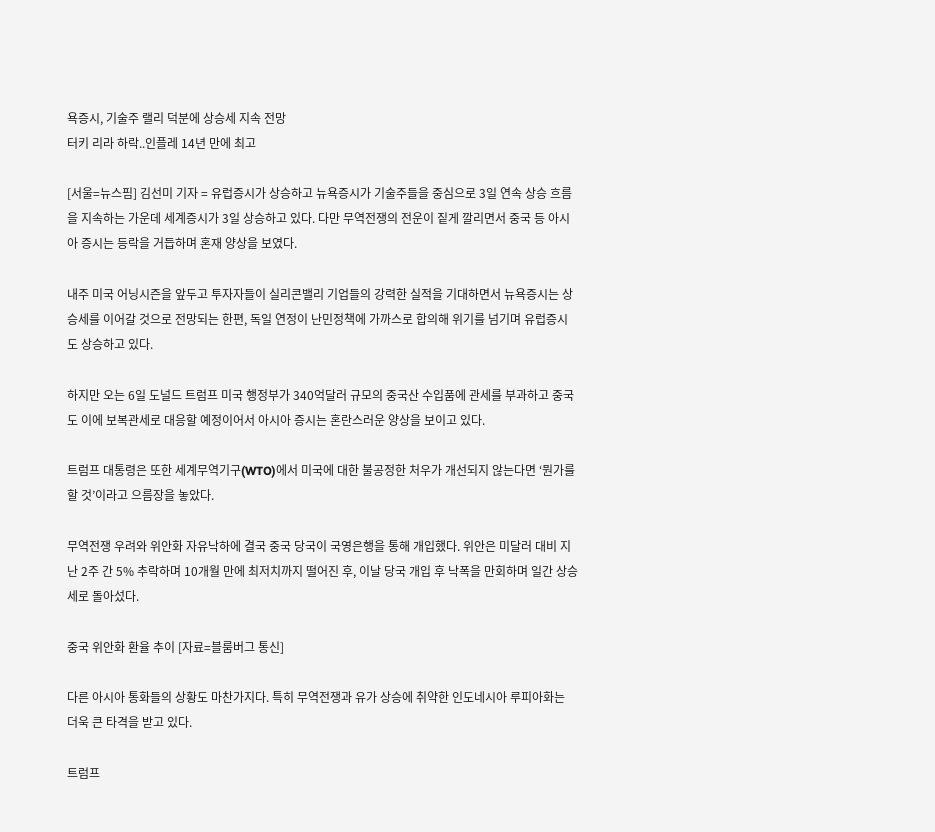욕증시, 기술주 랠리 덕분에 상승세 지속 전망
터키 리라 하락..인플레 14년 만에 최고

[서울=뉴스핌] 김선미 기자 = 유럽증시가 상승하고 뉴욕증시가 기술주들을 중심으로 3일 연속 상승 흐름을 지속하는 가운데 세계증시가 3일 상승하고 있다. 다만 무역전쟁의 전운이 짙게 깔리면서 중국 등 아시아 증시는 등락을 거듭하며 혼재 양상을 보였다.

내주 미국 어닝시즌을 앞두고 투자자들이 실리콘밸리 기업들의 강력한 실적을 기대하면서 뉴욕증시는 상승세를 이어갈 것으로 전망되는 한편, 독일 연정이 난민정책에 가까스로 합의해 위기를 넘기며 유럽증시도 상승하고 있다.

하지만 오는 6일 도널드 트럼프 미국 행정부가 340억달러 규모의 중국산 수입품에 관세를 부과하고 중국도 이에 보복관세로 대응할 예정이어서 아시아 증시는 혼란스러운 양상을 보이고 있다.

트럼프 대통령은 또한 세계무역기구(WTO)에서 미국에 대한 불공정한 처우가 개선되지 않는다면 ‘뭔가를 할 것’이라고 으름장을 놓았다.

무역전쟁 우려와 위안화 자유낙하에 결국 중국 당국이 국영은행을 통해 개입했다. 위안은 미달러 대비 지난 2주 간 5% 추락하며 10개월 만에 최저치까지 떨어진 후, 이날 당국 개입 후 낙폭을 만회하며 일간 상승세로 돌아섰다.

중국 위안화 환율 추이 [자료=블룸버그 통신]

다른 아시아 통화들의 상황도 마찬가지다. 특히 무역전쟁과 유가 상승에 취약한 인도네시아 루피아화는 더욱 큰 타격을 받고 있다.

트럼프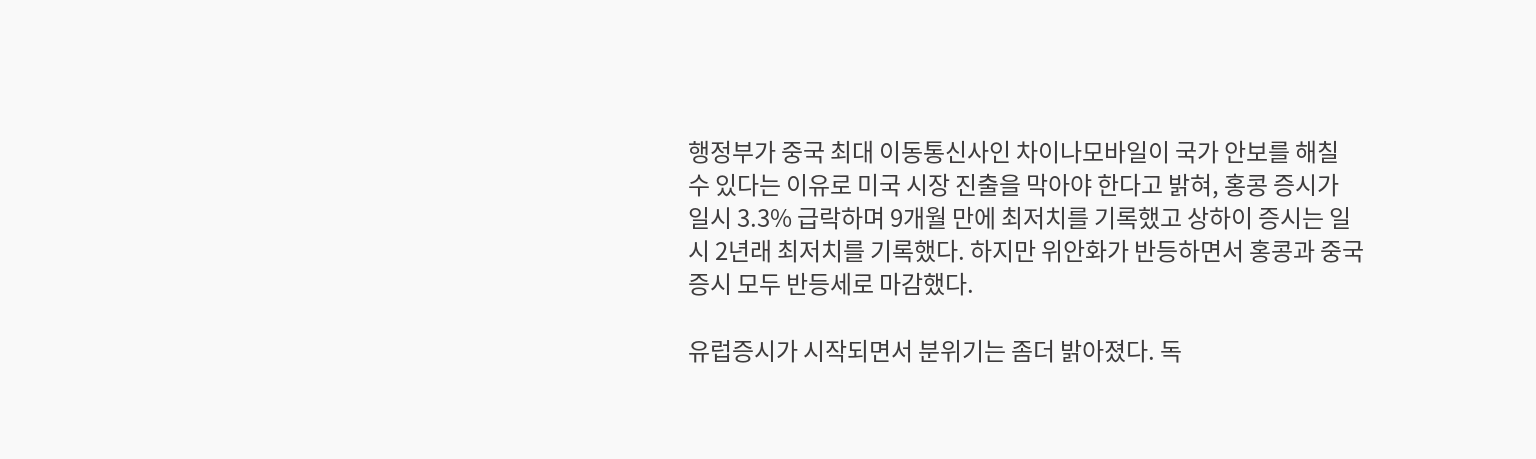행정부가 중국 최대 이동통신사인 차이나모바일이 국가 안보를 해칠 수 있다는 이유로 미국 시장 진출을 막아야 한다고 밝혀, 홍콩 증시가 일시 3.3% 급락하며 9개월 만에 최저치를 기록했고 상하이 증시는 일시 2년래 최저치를 기록했다. 하지만 위안화가 반등하면서 홍콩과 중국 증시 모두 반등세로 마감했다.

유럽증시가 시작되면서 분위기는 좀더 밝아졌다. 독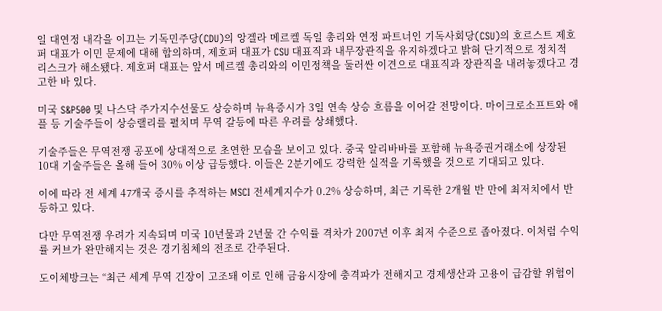일 대연정 내각을 이끄는 기독민주당(CDU)의 앙겔라 메르켈 독일 총리와 연정 파트너인 기독사회당(CSU)의 호르스트 제호퍼 대표가 이민 문제에 대해 합의하며, 제호퍼 대표가 CSU 대표직과 내무장관직을 유지하겠다고 밝혀 단기적으로 정치적 리스크가 해소됐다. 제호퍼 대표는 앞서 메르켈 총리와의 이민정책을 둘러싼 이견으로 대표직과 장관직을 내려놓겠다고 경고한 바 있다.

미국 S&P500 및 나스닥 주가지수선물도 상승하며 뉴욕증시가 3일 연속 상승 흐름을 이어갈 전망이다. 마이크로소프트와 애플 등 기술주들이 상승랠리를 펼치며 무역 갈등에 따른 우려를 상쇄했다.

기술주들은 무역전쟁 공포에 상대적으로 초연한 모습을 보이고 있다. 중국 알리바바를 포함해 뉴욕증권거래소에 상장된 10대 기술주들은 올해 들어 30% 이상 급등했다. 이들은 2분기에도 강력한 실적을 기록했을 것으로 기대되고 있다.

이에 따라 전 세계 47개국 증시를 추적하는 MSCI 전세계지수가 0.2% 상승하며, 최근 기록한 2개월 반 만에 최저치에서 반등하고 있다.

다만 무역전쟁 우려가 지속되며 미국 10년물과 2년물 간 수익률 격차가 2007년 이후 최저 수준으로 좁아졌다. 이처럼 수익률 커브가 완만해지는 것은 경기침체의 전조로 간주된다.

도이체방크는 “최근 세계 무역 긴장이 고조돼 이로 인해 금융시장에 충격파가 전해지고 경제생산과 고용이 급감할 위험이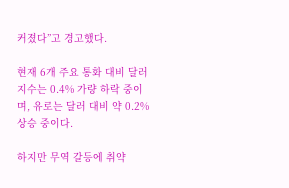커졌다”고 경고했다.

현재 6개 주요 통화 대비 달러지수는 0.4% 가량 하락 중이며, 유로는 달러 대비 약 0.2% 상승 중이다.

하지만 무역 갈등에 취약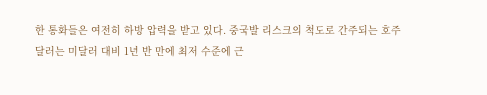한 통화들은 여전히 하방 압력을 받고 있다. 중국발 리스크의 척도로 간주되는 호주달러는 미달러 대비 1년 반 만에 최저 수준에 근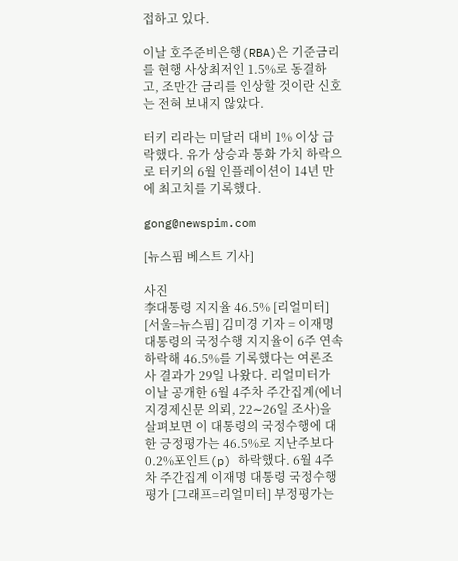접하고 있다.

이날 호주준비은행(RBA)은 기준금리를 현행 사상최저인 1.5%로 동결하고, 조만간 금리를 인상할 것이란 신호는 전혀 보내지 않았다.

터키 리라는 미달러 대비 1% 이상 급락했다. 유가 상승과 통화 가치 하락으로 터키의 6월 인플레이션이 14년 만에 최고치를 기록했다.

gong@newspim.com

[뉴스핌 베스트 기사]

사진
李대통령 지지율 46.5% [리얼미터] [서울=뉴스핌] 김미경 기자 = 이재명 대통령의 국정수행 지지율이 6주 연속 하락해 46.5%를 기록했다는 여론조사 결과가 29일 나왔다. 리얼미터가 이날 공개한 6월 4주차 주간집계(에너지경제신문 의뢰, 22∼26일 조사)을 살펴보면 이 대통령의 국정수행에 대한 긍정평가는 46.5%로 지난주보다 0.2%포인트(p) 하락했다. 6월 4주차 주간집계 이재명 대통령 국정수행 평가 [그래프=리얼미터] 부정평가는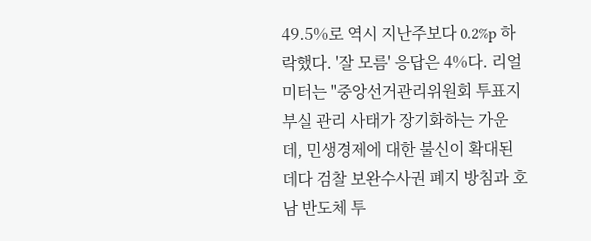49.5%로 역시 지난주보다 0.2%p 하락했다. '잘 모름' 응답은 4%다. 리얼미터는 "중앙선거관리위원회 투표지 부실 관리 사태가 장기화하는 가운데, 민생경제에 대한 불신이 확대된 데다 검찰 보완수사권 폐지 방침과 호남 반도체 투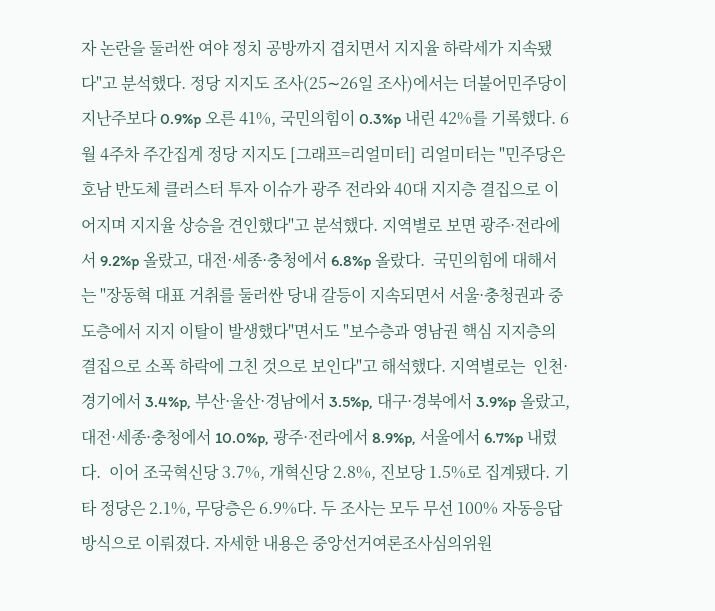자 논란을 둘러싼 여야 정치 공방까지 겹치면서 지지율 하락세가 지속됐다"고 분석했다. 정당 지지도 조사(25∼26일 조사)에서는 더불어민주당이 지난주보다 0.9%p 오른 41%, 국민의힘이 0.3%p 내린 42%를 기록했다. 6월 4주차 주간집계 정당 지지도 [그래프=리얼미터] 리얼미터는 "민주당은 호남 반도체 클러스터 투자 이슈가 광주 전라와 40대 지지층 결집으로 이어지며 지지율 상승을 견인했다"고 분석했다. 지역별로 보면 광주·전라에서 9.2%p 올랐고, 대전·세종·충청에서 6.8%p 올랐다.  국민의힘에 대해서는 "장동혁 대표 거취를 둘러싼 당내 갈등이 지속되면서 서울·충청권과 중도층에서 지지 이탈이 발생했다"면서도 "보수층과 영남권 핵심 지지층의 결집으로 소폭 하락에 그친 것으로 보인다"고 해석했다. 지역별로는  인천·경기에서 3.4%p, 부산·울산·경남에서 3.5%p, 대구·경북에서 3.9%p 올랐고, 대전·세종·충청에서 10.0%p, 광주·전라에서 8.9%p, 서울에서 6.7%p 내렸다.  이어 조국혁신당 3.7%, 개혁신당 2.8%, 진보당 1.5%로 집계됐다. 기타 정당은 2.1%, 무당층은 6.9%다. 두 조사는 모두 무선 100% 자동응답 방식으로 이뤄졌다. 자세한 내용은 중앙선거여론조사심의위원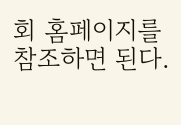회 홈페이지를 참조하면 된다.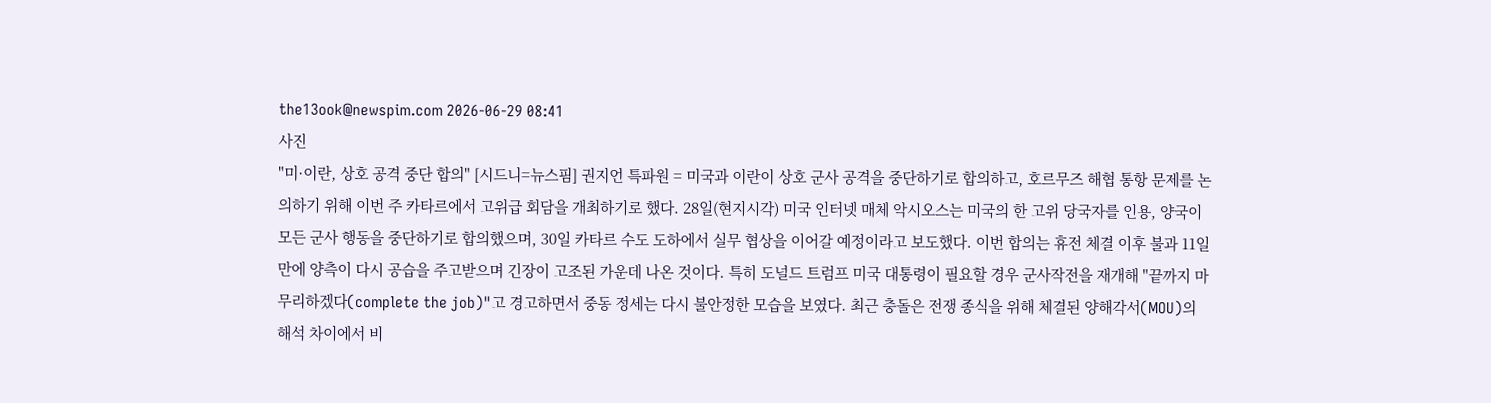the13ook@newspim.com 2026-06-29 08:41
사진
"미·이란, 상호 공격 중단 합의" [시드니=뉴스핌] 권지언 특파원 = 미국과 이란이 상호 군사 공격을 중단하기로 합의하고, 호르무즈 해협 통항 문제를 논의하기 위해 이번 주 카타르에서 고위급 회담을 개최하기로 했다. 28일(현지시각) 미국 인터넷 매체 악시오스는 미국의 한 고위 당국자를 인용, 양국이 모든 군사 행동을 중단하기로 합의했으며, 30일 카타르 수도 도하에서 실무 협상을 이어갈 예정이라고 보도했다. 이번 합의는 휴전 체결 이후 불과 11일 만에 양측이 다시 공습을 주고받으며 긴장이 고조된 가운데 나온 것이다. 특히 도널드 트럼프 미국 대통령이 필요할 경우 군사작전을 재개해 "끝까지 마무리하겠다(complete the job)"고 경고하면서 중동 정세는 다시 불안정한 모습을 보였다. 최근 충돌은 전쟁 종식을 위해 체결된 양해각서(MOU)의 해석 차이에서 비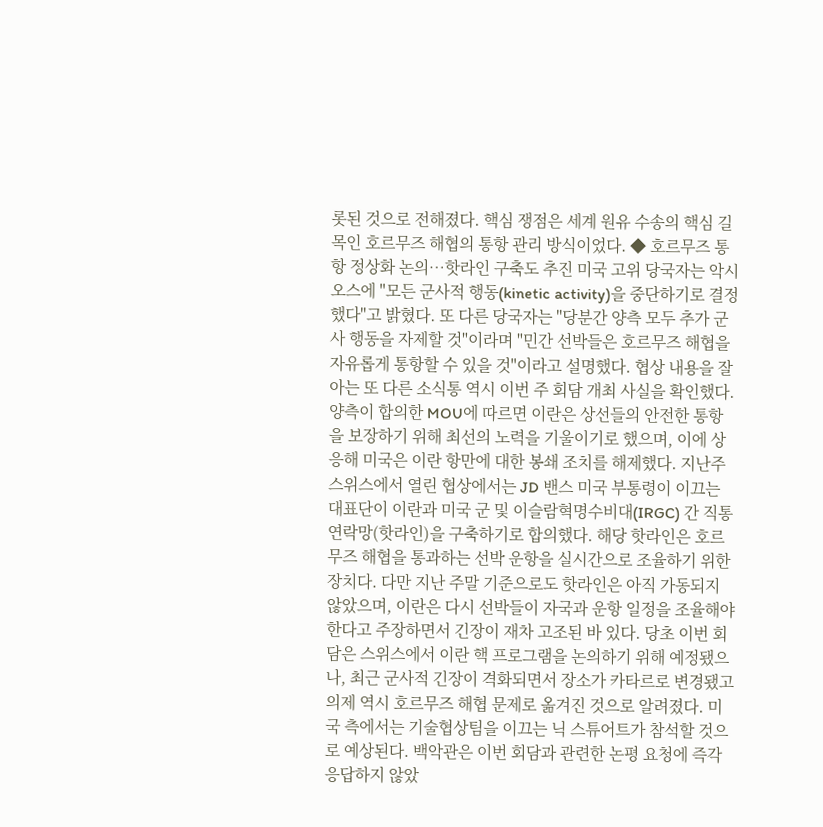롯된 것으로 전해졌다. 핵심 쟁점은 세계 원유 수송의 핵심 길목인 호르무즈 해협의 통항 관리 방식이었다. ◆ 호르무즈 통항 정상화 논의…핫라인 구축도 추진 미국 고위 당국자는 악시오스에 "모든 군사적 행동(kinetic activity)을 중단하기로 결정했다"고 밝혔다. 또 다른 당국자는 "당분간 양측 모두 추가 군사 행동을 자제할 것"이라며 "민간 선박들은 호르무즈 해협을 자유롭게 통항할 수 있을 것"이라고 설명했다. 협상 내용을 잘 아는 또 다른 소식통 역시 이번 주 회담 개최 사실을 확인했다. 양측이 합의한 MOU에 따르면 이란은 상선들의 안전한 통항을 보장하기 위해 최선의 노력을 기울이기로 했으며, 이에 상응해 미국은 이란 항만에 대한 봉쇄 조치를 해제했다. 지난주 스위스에서 열린 협상에서는 JD 밴스 미국 부통령이 이끄는 대표단이 이란과 미국 군 및 이슬람혁명수비대(IRGC) 간 직통 연락망(핫라인)을 구축하기로 합의했다. 해당 핫라인은 호르무즈 해협을 통과하는 선박 운항을 실시간으로 조율하기 위한 장치다. 다만 지난 주말 기준으로도 핫라인은 아직 가동되지 않았으며, 이란은 다시 선박들이 자국과 운항 일정을 조율해야 한다고 주장하면서 긴장이 재차 고조된 바 있다. 당초 이번 회담은 스위스에서 이란 핵 프로그램을 논의하기 위해 예정됐으나, 최근 군사적 긴장이 격화되면서 장소가 카타르로 변경됐고 의제 역시 호르무즈 해협 문제로 옮겨진 것으로 알려졌다. 미국 측에서는 기술협상팀을 이끄는 닉 스튜어트가 참석할 것으로 예상된다. 백악관은 이번 회담과 관련한 논평 요청에 즉각 응답하지 않았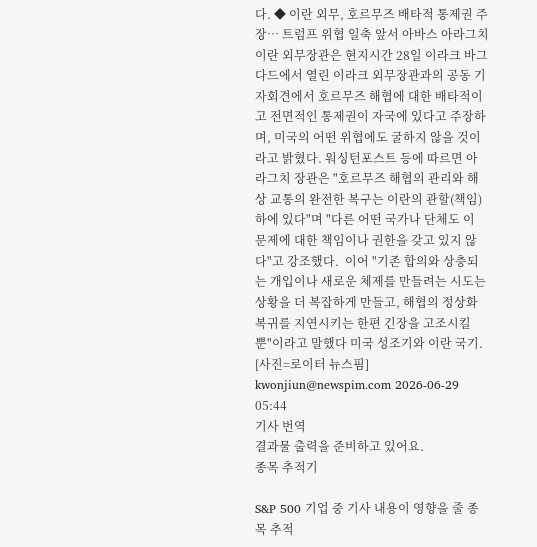다. ◆ 이란 외무, 호르무즈 배타적 통제권 주장… 트럼프 위협 일축 앞서 아바스 아라그치 이란 외무장관은 현지시간 28일 이라크 바그다드에서 열린 이라크 외무장관과의 공동 기자회견에서 호르무즈 해협에 대한 배타적이고 전면적인 통제권이 자국에 있다고 주장하며, 미국의 어떤 위협에도 굴하지 않을 것이라고 밝혔다. 워싱턴포스트 등에 따르면 아라그치 장관은 "호르무즈 해협의 관리와 해상 교통의 완전한 복구는 이란의 관할(책임) 하에 있다"며 "다른 어떤 국가나 단체도 이 문제에 대한 책임이나 권한을 갖고 있지 않다"고 강조했다.  이어 "기존 합의와 상충되는 개입이나 새로운 체제를 만들려는 시도는 상황을 더 복잡하게 만들고, 해협의 정상화 복귀를 지연시키는 한편 긴장을 고조시킬 뿐"이라고 말했다 미국 성조기와 이란 국기. [사진=로이터 뉴스핌] kwonjiun@newspim.com 2026-06-29 05:44
기사 번역
결과물 출력을 준비하고 있어요.
종목 추적기

S&P 500 기업 중 기사 내용이 영향을 줄 종목 추적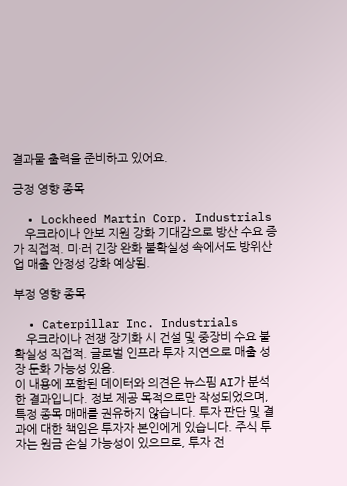결과물 출력을 준비하고 있어요.

긍정 영향 종목

  • Lockheed Martin Corp. Industrials
    우크라이나 안보 지원 강화 기대감으로 방산 수요 증가 직접적. 미·러 긴장 완화 불확실성 속에서도 방위산업 매출 안정성 강화 예상됨.

부정 영향 종목

  • Caterpillar Inc. Industrials
    우크라이나 전쟁 장기화 시 건설 및 중장비 수요 불확실성 직접적. 글로벌 인프라 투자 지연으로 매출 성장 둔화 가능성 있음.
이 내용에 포함된 데이터와 의견은 뉴스핌 AI가 분석한 결과입니다. 정보 제공 목적으로만 작성되었으며, 특정 종목 매매를 권유하지 않습니다. 투자 판단 및 결과에 대한 책임은 투자자 본인에게 있습니다. 주식 투자는 원금 손실 가능성이 있으므로, 투자 전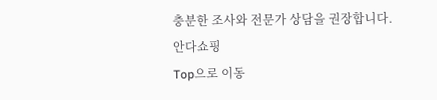충분한 조사와 전문가 상담을 권장합니다.
안다쇼핑
Top으로 이동